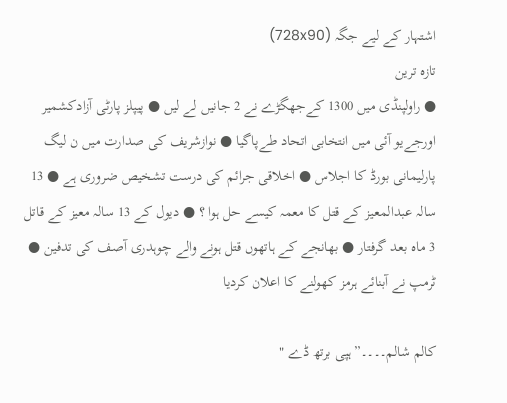اشتہار کے لیے جگہ (728x90)
تازہ ترین
● راولپنڈی میں 1300 کےجھگڑے نے 2 جانیں لے لیں ● پیپلز پارٹی آزادکشمیر اورجےیو آئی میں انتخابی اتحاد طےپاگیا ● نوازشریف کی صدارت میں ن لیگ پارلیمانی بورڈ کا اجلاس ● اخلاقی جرائم کی درست تشخیص ضروری ہے ● 13 سالہ عبدالمعیز کے قتل کا معمہ کیسے حل ہوا ؟ ● دیول کے 13 سالہ معیز کے قاتل 3 ماہ بعد گرفتار ● بھانجے کے ہاتھوں قتل ہونے والے چوہدری آصف کی تدفین ● ٹرمپ نے آبنائے ہرمز کھولنے کا اعلان کردیا

کالم شالم۔۔۔۔”ہپی برتھ ڈے "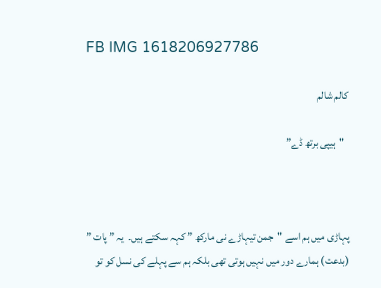FB IMG 1618206927786

کالم شالم

  "ہیپی برتھ ڈے”



پہاڑی میں ہم اسے "جمن تیہاڑے نی مارکھ ” کہہ سکتے ہیں۔  یہ ” پات ” (بدعت) ہمارے دور میں نہیں ہوتی تھی بلکہ ہم سے پہلے کی نسل کو تو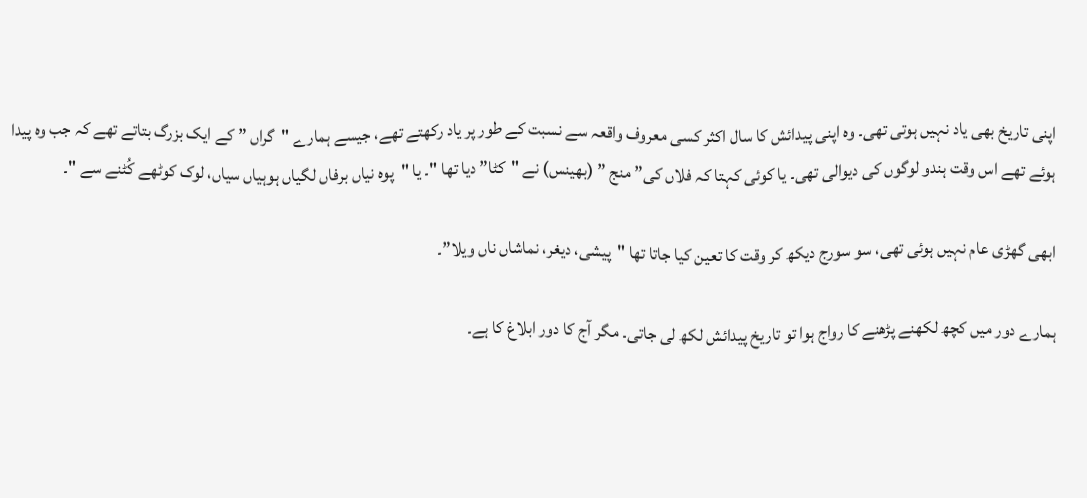اپنی تاریخ بھی یاد نہیں ہوتی تھی۔ وہ اپنی پیدائش کا سال اکثر کسی معروف واقعہ سے نسبت کے طور پر یاد رکھتے تھے، جیسے ہمارے "گراں ” کے ایک بزرگ بتاتے تھے کہ جب وہ پیدا ہوئے تھے اس وقت ہندو لوگوں کی دیوالی تھی۔ یا کوئی کہتا کہ فلاں کی” منج ” (بھینس) نے "کٹا” دیا تھا "۔ یا "پوہ نیاں برفاں لگیاں ہوہیاں سیاں، لوک کوٹھے کُٹنے سے "۔

ابھی گھڑی عام نہیں ہوئی تھی، سو سورج دیکھ کر وقت کا تعین کیا جاتا تھا "پیشی، دیغر، نماشاں ناں ویلا”۔

ہمارے دور میں کچھ لکھنے پڑھنے کا رواج ہوا تو تاریخ پیدائش لکھ لی جاتی۔ مگر آج کا دور ابلاغ کا ہے۔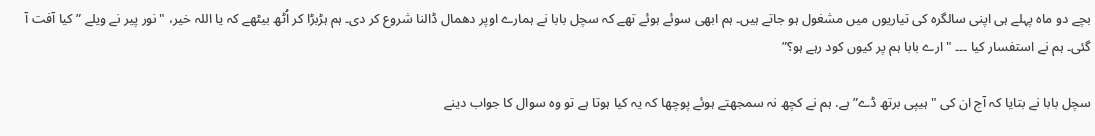بچے دو ماہ پہلے ہی اپنی سالگرہ کی تیاریوں میں مشغول ہو جاتے ہیں۔ ہم ابھی سوئے ہوئے تھے کہ سچل بابا نے ہمارے اوپر دھمال ڈالنا شروع کر دی۔ ہم ہڑبڑا کر اُٹھ بیٹھے کہ یا اللہ خیر، "نور پیر نے ویلے ” کیا آفت آ گئی۔ ہم نے استفسار کیا ۔۔۔ "ارے بابا ہم پر کیوں کود رہے ہو؟”

سچل بابا نے بتایا کہ آج ان کی "ہیپی برتھ ڈے” ہے. ہم نے کچھ نہ سمجھتے ہوئے پوچھا کہ یہ کیا ہوتا ہے تو وہ سوال کا جواب دینے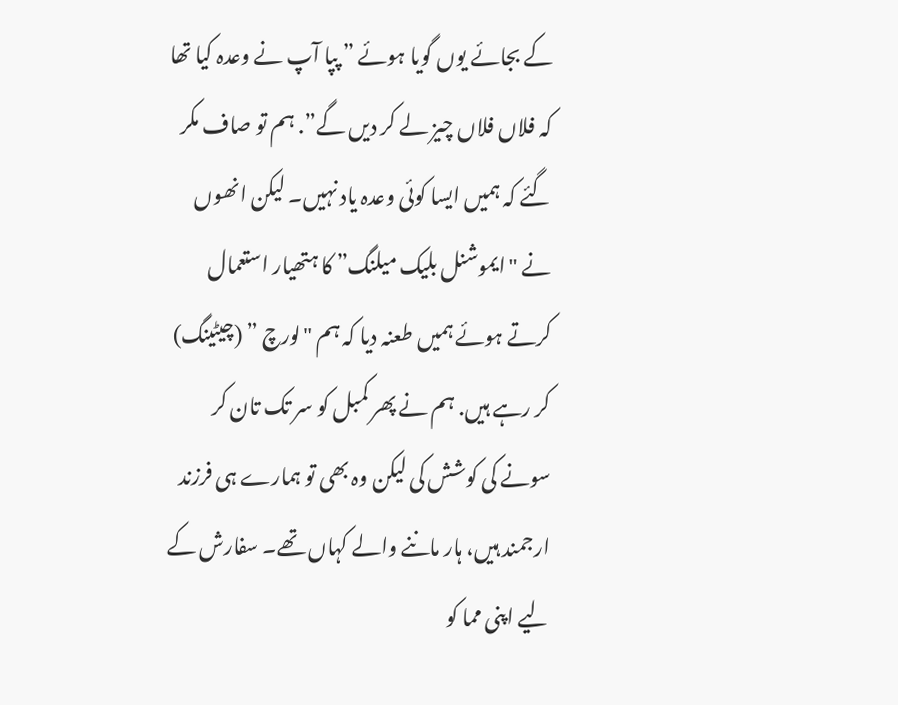کے بجائے یوں گویا ہوئے ” پپا آپ نے وعدہ کیا تھا کہ فلاں فلاں چیز لے کر دیں گے”. ہم تو صاف مکر گئے کہ ہمیں ایسا کوئی وعدہ یاد نہیں۔ لیکن انھوں نے "ایموشنل بلیک میلنگ” کا ہتھیار استعمال کرتے ہوئے ہمیں طعنہ دیا کہ ہم "لورچ ” (چیٹینگ) کر رہے ہیں. ہم نے پھر کمبل کو سر تک تان کر سونے کی کوشش کی لیکن وہ بھی تو ہمارے ہی فرزند ارجمند ہیں، ہار ماننے والے کہاں تھے۔ سفارش کے لیے اپنی مما کو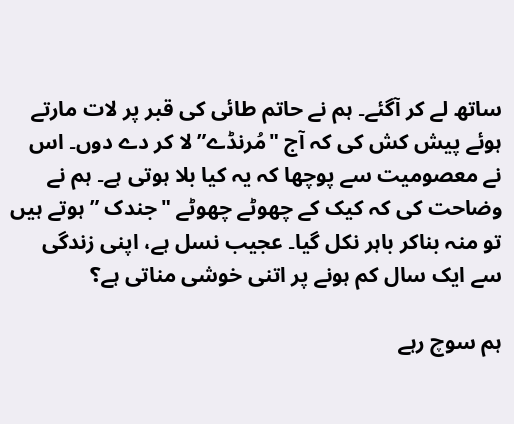ساتھ لے کر آگئے۔ ہم نے حاتم طائی کی قبر پر لات مارتے ہوئے پیش کش کی کہ آج "مُرنڈے” لا کر دے دوں۔ اس نے معصومیت سے پوچھا کہ یہ کیا بلا ہوتی ہے۔ ہم نے وضاحت کی کہ کیک کے چھوٹے چھوٹے "جندک ” ہوتے ہیں تو منہ بناکر باہر نکل گیا۔ عجیب نسل ہے، اپنی زندگی سے ایک سال کم ہونے پر اتنی خوشی مناتی ہے؟

ہم سوچ رہے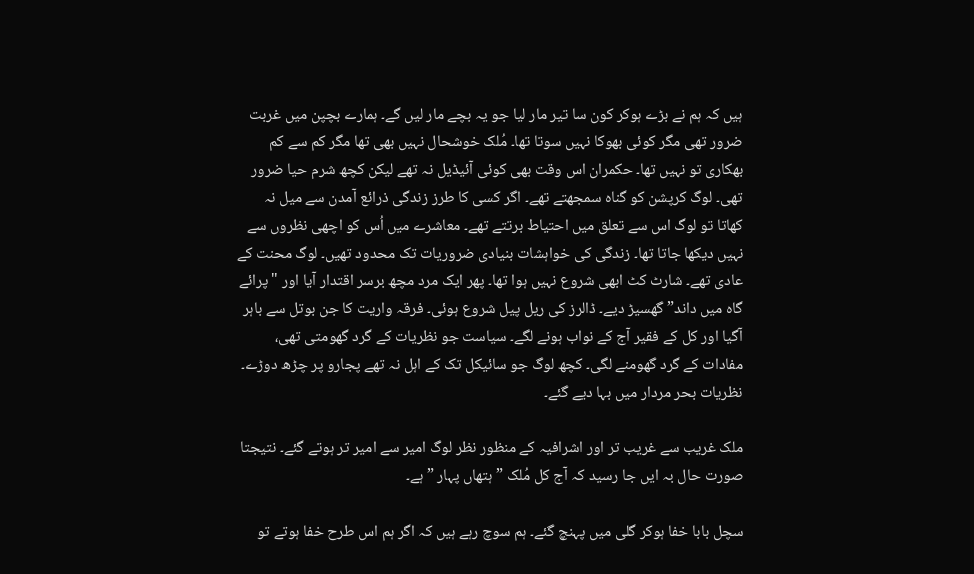ہیں کہ ہم نے بڑے ہوکر کون سا تیر مار لیا جو یہ بچے مار لیں گے۔ ہمارے بچپن میں غربت ضرور تھی مگر کوئی بھوکا نہیں سوتا تھا۔ مُلک خوشحال نہیں بھی تھا مگر کم سے کم بھکاری تو نہیں تھا۔ حکمران اس وقت بھی کوئی آئیڈیل نہ تھے لیکن کچھ شرم حیا ضرور تھی۔ لوگ کرپشن کو گناہ سمجھتے تھے۔ اگر کسی کا طرز زندگی ذرائع آمدن سے میل نہ کھاتا تو لوگ اس سے تعلق میں احتیاط برتتے تھے۔ معاشرے میں اُس کو اچھی نظروں سے نہیں دیکھا جاتا تھا۔ زندگی کی خواہشات بنیادی ضروریات تک محدود تھیں۔ لوگ محنت کے عادی تھے۔ شارٹ کٹ ابھی شروع نہیں ہوا تھا۔ پھر ایک مرد مچھ برسر اقتدار آیا اور "پرائے گاہ میں داند” گھسیڑ دیے۔ ڈالرز کی ریل پیل شروع ہوئی۔ فرقہ واریت کا جن بوتل سے باہر آگیا اور کل کے فقیر آج کے نواب ہونے لگے۔ سیاست جو نظریات کے گرد گھومتی تھی، مفادات کے گرد گھومنے لگی۔ کچھ لوگ جو سائیکل تک کے اہل نہ تھے پجارو پر چڑھ دوڑے۔ نظریات بحر مردار میں بہا دیے گئے۔

ملک غریب سے غریب تر اور اشرافیہ کے منظور نظر لوگ امیر سے امیر تر ہوتے گئے۔ نتیجتا صورت حال بہ ایں جا رسید کہ آج کل مُلک ” ہتھاں پہار ” ہے۔

سچل بابا خفا ہوکر گلی میں پہنچ گئے۔ ہم سوچ رہے ہیں کہ اگر ہم اس طرح خفا ہوتے تو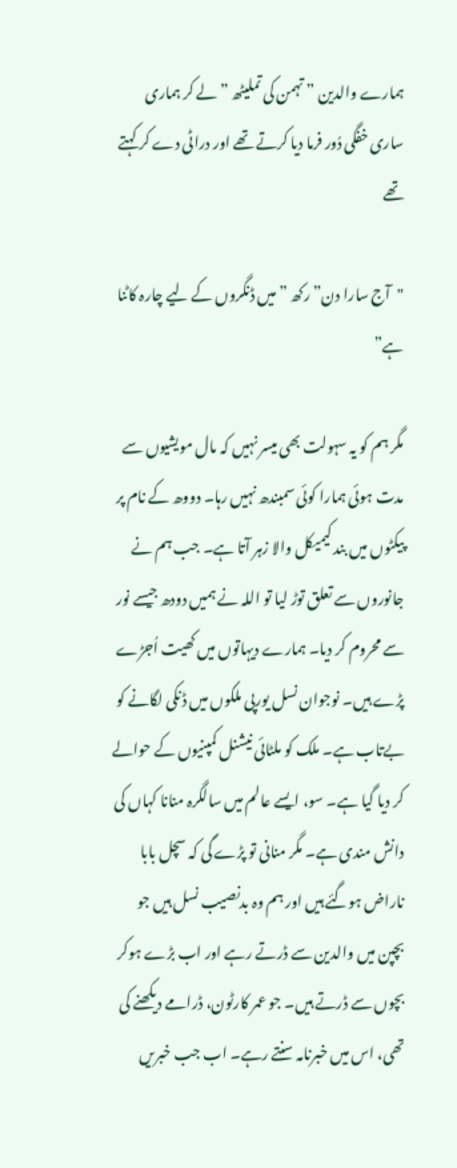ہمارے والدین ” تہمن کی تملیٹھ ” لے کر ہماری ساری خفگی دُور فرما دیا کرتے تھے اور دراٹی دے کر کہتے تھے

"آج سارا دن” رکھ ” میں ڈنگروں کے لیے چارہ کاٹنا ہے”

مگر ہم کو یہ سہولت بھی میسر نہیں کہ مال مویشیوں سے مدت ہوئی ہمارا کوئی سمبندھ نہیں رہا۔ دووھ کے نام پر پیکٹوں میں بند کیمیکل والا زہر آتا ہے۔ جب ہم نے جانوروں سے تعلق توڑ لیا تو اللہ نے ہمیں دودھ جیسے نور سے محروم کر دیا۔ ہمارے دیہاتوں میں کھیت اُجڑے پڑے ہیں۔ نوجوان نسل یورپی ملکوں میں ڈنکی لگانے کو بےتاب ہے۔ ملک کو ملٹائی نیشنل کمپنیوں کے حوالے کر دیا گیا ہے۔ سو، ایسے عالم میں سالگرہ منانا کہاں کی دانش مندی ہے۔ مگر منانی تو پڑے گی کہ سچل بابا ناراض ہوگئے ہیں اور ہم وہ بدنصیب نسل ہیں جو بچپن میں والدین سے ڈرتے رہے اور اب بڑے ہوکر بچوں سے ڈرتے ہیں۔ جو عمر کارٹون، ڈرامے دیکھنے کی تھی، اس میں خبرنامہ سنتے رہے۔ اب جب خبریں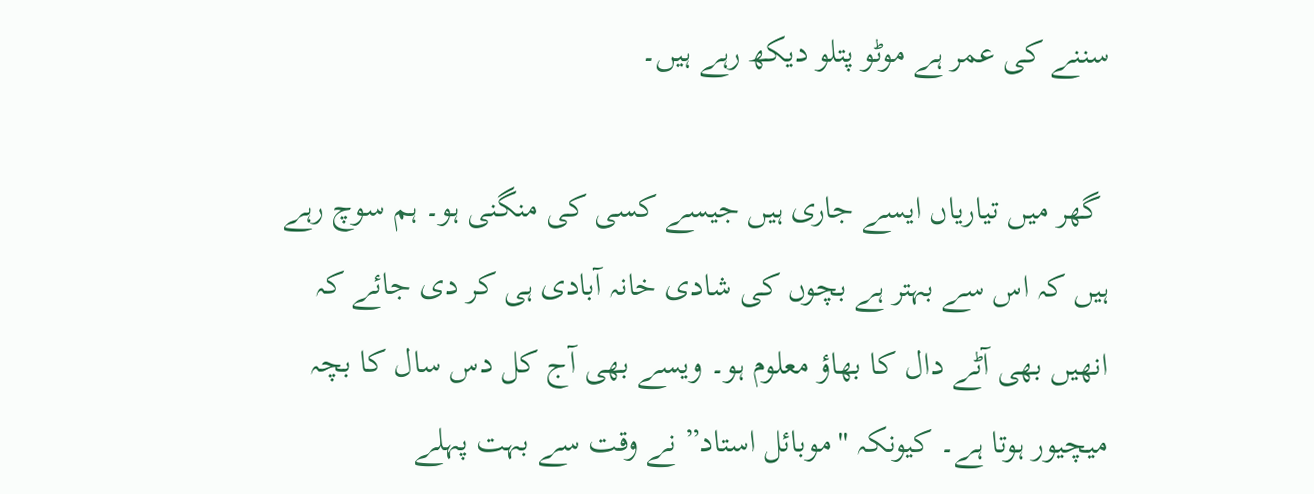سننے کی عمر ہے موٹو پتلو دیکھ رہے ہیں۔

 گھر میں تیاریاں ایسے جاری ہیں جیسے کسی کی منگنی ہو۔ ہم سوچ رہے ہیں کہ اس سے بہتر ہے بچوں کی شادی خانہ آبادی ہی کر دی جائے کہ انھیں بھی آٹے دال کا بھاؤ معلوم ہو۔ ویسے بھی آج کل دس سال کا بچہ میچیور ہوتا ہے۔ کیونکہ "موبائل استاد” نے وقت سے بہت پہلے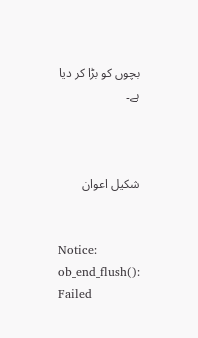بچوں کو بڑا کر دیا ہے۔



شکیل اعوان


Notice: ob_end_flush(): Failed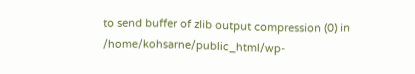to send buffer of zlib output compression (0) in /home/kohsarne/public_html/wp-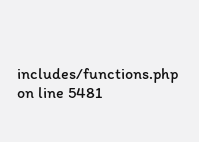includes/functions.php on line 5481